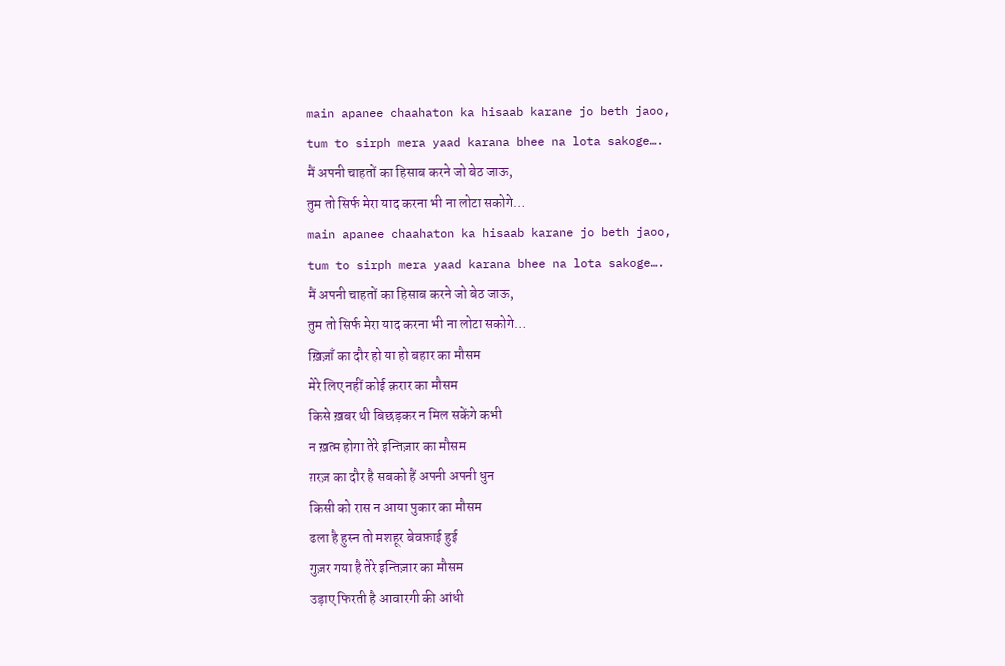main apanee chaahaton ka hisaab karane jo beth jaoo,
tum to sirph mera yaad karana bhee na lota sakoge….
मैं अपनी चाहतों का हिसाब करने जो बेठ जाऊ,
तुम तो सिर्फ मेरा याद करना भी ना लोटा सकोगे…
main apanee chaahaton ka hisaab karane jo beth jaoo,
tum to sirph mera yaad karana bhee na lota sakoge….
मैं अपनी चाहतों का हिसाब करने जो बेठ जाऊ,
तुम तो सिर्फ मेरा याद करना भी ना लोटा सकोगे…
ख़िज़ाँ का दौर हो या हो बहार का मौसम
मेरे लिए नहीं कोई क़रार का मौसम
किसे ख़बर थी बिछड़कर न मिल सकेंगे कभी
न ख़त्म होगा तेरे इन्तिज़ार का मौसम
ग़रज़ का दौर है सबको हैं अपनी अपनी धुन
किसी को रास न आया पुकार का मौसम
ढला है हुस्न तो मशहूर बेवफ़ाई हुई
गुज़र गया है तेरे इन्तिज़ार का मौसम
उड़ाए फिरती है आवारगी की आंधी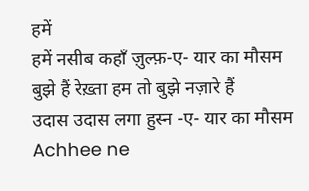हमें
हमें नसीब कहाँ ज़ुल्फ़-ए- यार का मौसम
बुझे हैं रेख़्ता हम तो बुझे नज़ारे हैं
उदास उदास लगा हुस्न -ए- यार का मौसम
Achhee ne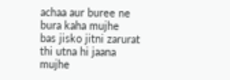achaa aur buree ne bura kaha mujhe
bas jisko jitni zarurat thi utna hi jaana mujhe